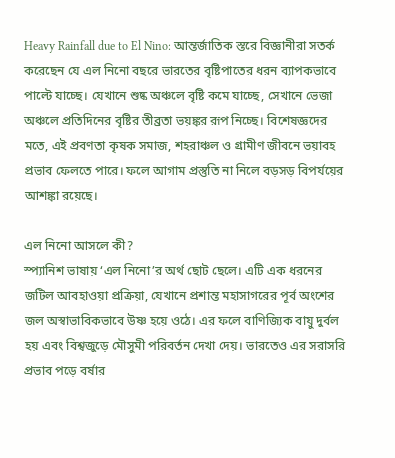Heavy Rainfall due to El Nino: আন্তর্জাতিক স্তরে বিজ্ঞানীরা সতর্ক করেছেন যে এল নিনো বছরে ভারতের বৃষ্টিপাতের ধরন ব্যাপকভাবে পাল্টে যাচ্ছে। যেখানে শুষ্ক অঞ্চলে বৃষ্টি কমে যাচ্ছে, সেখানে ভেজা অঞ্চলে প্রতিদিনের বৃষ্টির তীব্রতা ভয়ঙ্কর রূপ নিচ্ছে। বিশেষজ্ঞদের মতে, এই প্রবণতা কৃষক সমাজ, শহরাঞ্চল ও গ্রামীণ জীবনে ভয়াবহ প্রভাব ফেলতে পারে। ফলে আগাম প্রস্তুতি না নিলে বড়সড় বিপর্যয়ের আশঙ্কা রয়েছে।

এল নিনো আসলে কী?
স্প্যানিশ ভাষায় ‘এল নিনো’র অর্থ ছোট ছেলে। এটি এক ধরনের জটিল আবহাওয়া প্রক্রিয়া, যেখানে প্রশান্ত মহাসাগরের পূর্ব অংশের জল অস্বাভাবিকভাবে উষ্ণ হয়ে ওঠে। এর ফলে বাণিজ্যিক বায়ু দুর্বল হয় এবং বিশ্বজুড়ে মৌসুমী পরিবর্তন দেখা দেয়। ভারতেও এর সরাসরি প্রভাব পড়ে বর্ষার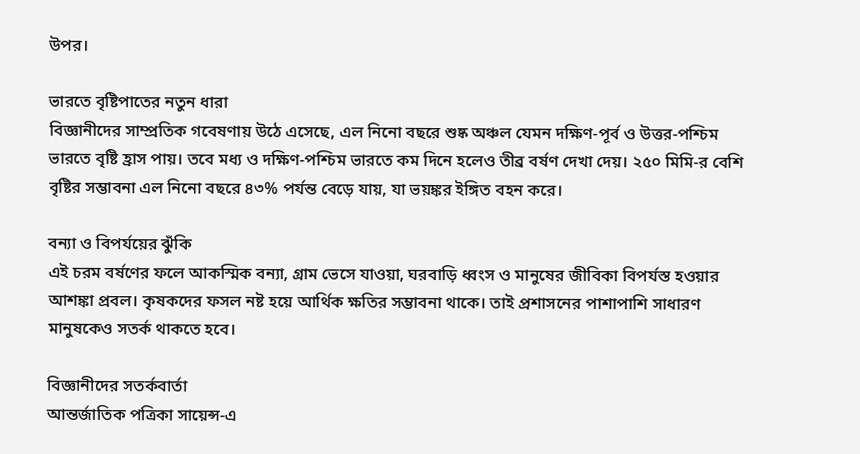উপর।

ভারতে বৃষ্টিপাতের নতুন ধারা
বিজ্ঞানীদের সাম্প্রতিক গবেষণায় উঠে এসেছে, এল নিনো বছরে শুষ্ক অঞ্চল যেমন দক্ষিণ-পূর্ব ও উত্তর-পশ্চিম ভারতে বৃষ্টি হ্রাস পায়। তবে মধ্য ও দক্ষিণ-পশ্চিম ভারতে কম দিনে হলেও তীব্র বর্ষণ দেখা দেয়। ২৫০ মিমি-র বেশি বৃষ্টির সম্ভাবনা এল নিনো বছরে ৪৩% পর্যন্ত বেড়ে যায়, যা ভয়ঙ্কর ইঙ্গিত বহন করে।

বন্যা ও বিপর্যয়ের ঝুঁকি
এই চরম বর্ষণের ফলে আকস্মিক বন্যা, গ্রাম ভেসে যাওয়া, ঘরবাড়ি ধ্বংস ও মানুষের জীবিকা বিপর্যস্ত হওয়ার আশঙ্কা প্রবল। কৃষকদের ফসল নষ্ট হয়ে আর্থিক ক্ষতির সম্ভাবনা থাকে। তাই প্রশাসনের পাশাপাশি সাধারণ মানুষকেও সতর্ক থাকতে হবে।

বিজ্ঞানীদের সতর্কবার্তা
আন্তর্জাতিক পত্রিকা সায়েন্স-এ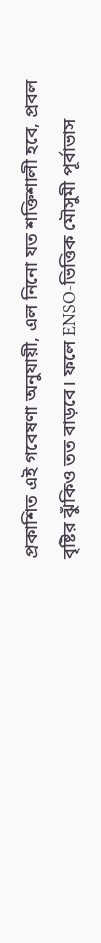প্রকাশিত এই গবেষণা অনুযায়ী, এল নিনো যত শক্তিশালী হবে, প্রবল বৃষ্টির ঝুঁকিও তত বাড়বে। ফলে ENSO-ভিত্তিক মৌসুমী পূর্বাভাস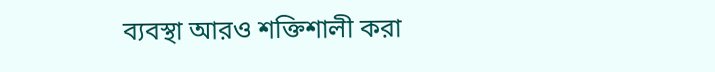ব্যবস্থা আরও শক্তিশালী করা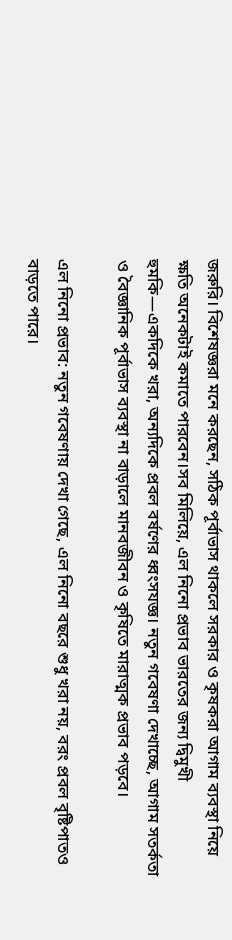জরুরি। বিশেষজ্ঞরা মনে করছেন, সঠিক পূর্বাভাস থাকলে সরকার ও কৃষকরা আগাম ব্যবস্থা নিয়ে ক্ষতি অনেকটাই কমাতে পারবেন।সব মিলিয়ে, এল নিনো প্রভাব ভারতের জন্য দ্বিমুখী হুমকি—একদিকে খরা, অন্যদিকে প্রবল বর্ষণের ধ্বংসযজ্ঞ। নতুন গবেষণা দেখাচ্ছে, আগাম সতর্কতা ও বৈজ্ঞানিক পূর্বাভাস ব্যবস্থা না বাড়ালে মানবজীবন ও কৃষিতে মারাত্মক প্রভাব পড়বে।

এল নিনো প্রভাব: নতুন গবেষণায় দেখা গেছে, এল নিনো বছরে শুধু খরা নয়, বরং প্রবল বৃষ্টিপাতও বাড়তে পারে।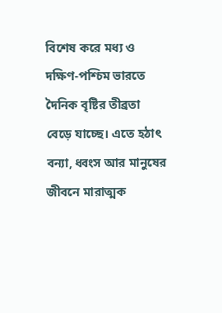বিশেষ করে মধ্য ও দক্ষিণ-পশ্চিম ভারতে দৈনিক বৃষ্টির তীব্রতা বেড়ে যাচ্ছে। এতে হঠাৎ বন্যা, ধ্বংস আর মানুষের জীবনে মারাত্মক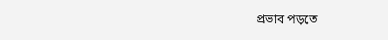প্রভাব পড়তে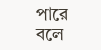পারে বলে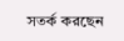সতর্ক করছেন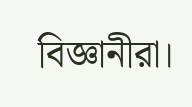বিজ্ঞানীরা।